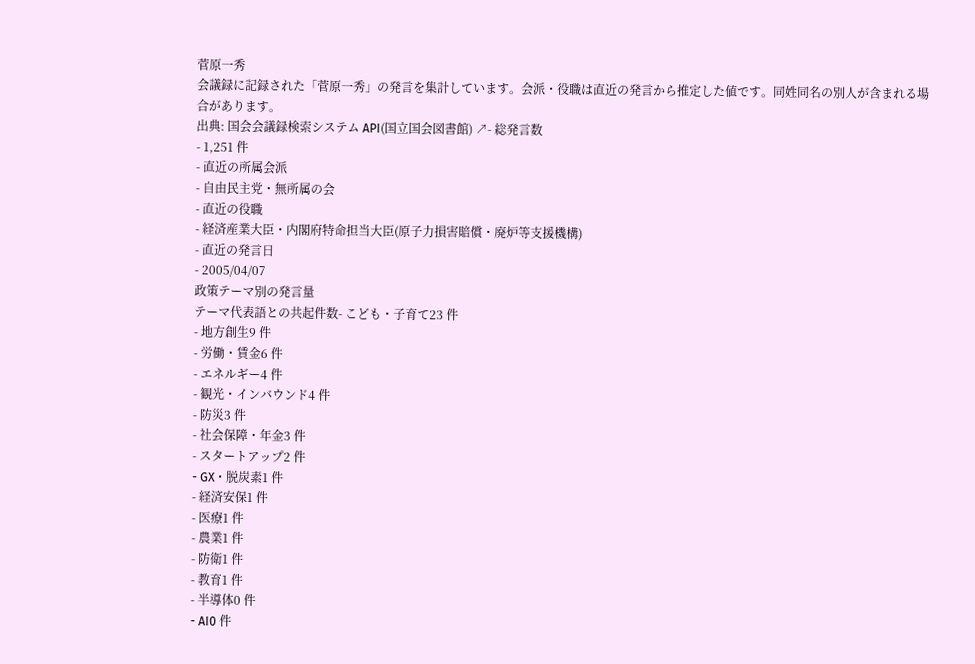菅原一秀
会議録に記録された「菅原一秀」の発言を集計しています。会派・役職は直近の発言から推定した値です。同姓同名の別人が含まれる場合があります。
出典: 国会会議録検索システム API(国立国会図書館) ↗- 総発言数
- 1,251 件
- 直近の所属会派
- 自由民主党・無所属の会
- 直近の役職
- 経済産業大臣・内閣府特命担当大臣(原子力損害賠償・廃炉等支援機構)
- 直近の発言日
- 2005/04/07
政策テーマ別の発言量
テーマ代表語との共起件数- こども・子育て23 件
- 地方創生9 件
- 労働・賃金6 件
- エネルギー4 件
- 観光・インバウンド4 件
- 防災3 件
- 社会保障・年金3 件
- スタートアップ2 件
- GX・脱炭素1 件
- 経済安保1 件
- 医療1 件
- 農業1 件
- 防衛1 件
- 教育1 件
- 半導体0 件
- AI0 件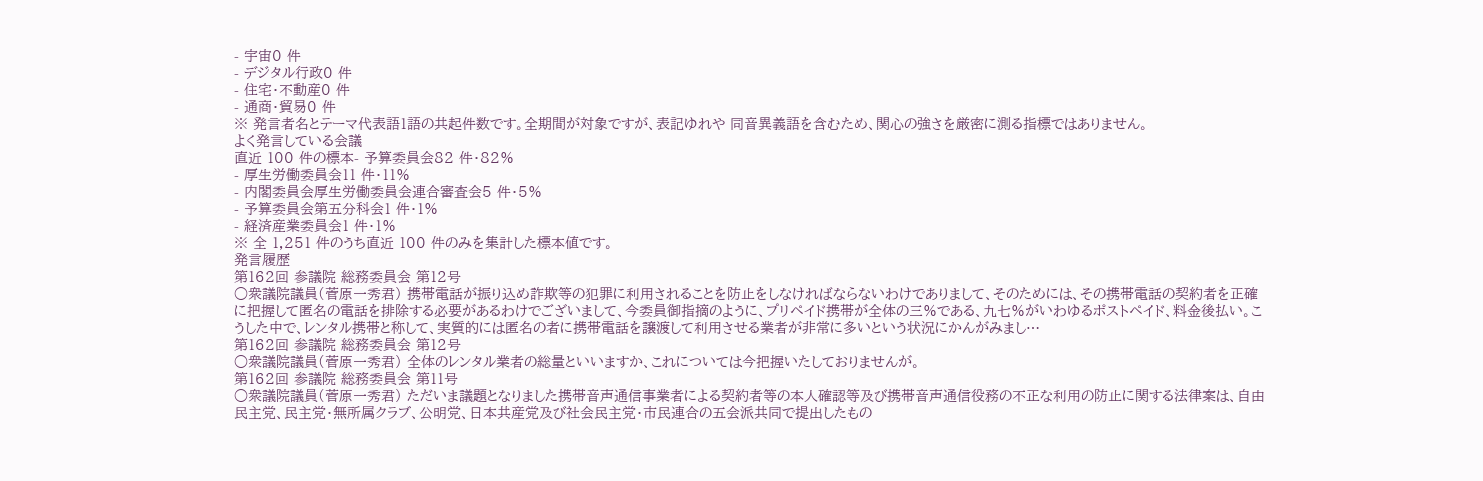- 宇宙0 件
- デジタル行政0 件
- 住宅・不動産0 件
- 通商・貿易0 件
※ 発言者名とテーマ代表語1語の共起件数です。全期間が対象ですが、表記ゆれや 同音異義語を含むため、関心の強さを厳密に測る指標ではありません。
よく発言している会議
直近 100 件の標本- 予算委員会82 件・82%
- 厚生労働委員会11 件・11%
- 内閣委員会厚生労働委員会連合審査会5 件・5%
- 予算委員会第五分科会1 件・1%
- 経済産業委員会1 件・1%
※ 全 1,251 件のうち直近 100 件のみを集計した標本値です。
発言履歴
第162回 参議院 総務委員会 第12号
○衆議院議員(菅原一秀君) 携帯電話が振り込め詐欺等の犯罪に利用されることを防止をしなければならないわけでありまして、そのためには、その携帯電話の契約者を正確に把握して匿名の電話を排除する必要があるわけでございまして、今委員御指摘のように、プリペイド携帯が全体の三%である、九七%がいわゆるポストペイド、料金後払い。こうした中で、レンタル携帯と称して、実質的には匿名の者に携帯電話を譲渡して利用させる業者が非常に多いという状況にかんがみまし…
第162回 参議院 総務委員会 第12号
○衆議院議員(菅原一秀君) 全体のレンタル業者の総量といいますか、これについては今把握いたしておりませんが。
第162回 参議院 総務委員会 第11号
○衆議院議員(菅原一秀君) ただいま議題となりました携帯音声通信事業者による契約者等の本人確認等及び携帯音声通信役務の不正な利用の防止に関する法律案は、自由民主党、民主党・無所属クラブ、公明党、日本共産党及び社会民主党・市民連合の五会派共同で提出したもの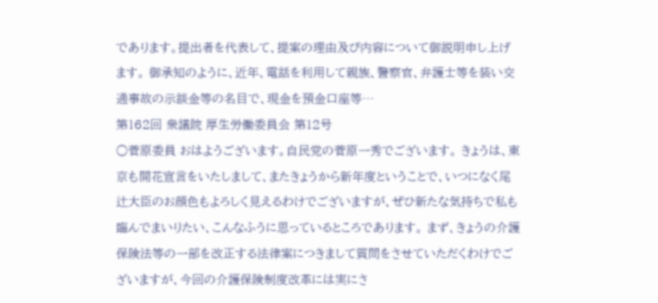であります。提出者を代表して、提案の理由及び内容について御説明申し上げます。 御承知のように、近年、電話を利用して親族、警察官、弁護士等を装い交通事故の示談金等の名目で、現金を預金口座等…
第162回 衆議院 厚生労働委員会 第12号
○菅原委員 おはようございます。自民党の菅原一秀でございます。 きょうは、東京も開花宣言をいたしまして、またきょうから新年度ということで、いつになく尾辻大臣のお顔色もよろしく見えるわけでございますが、ぜひ新たな気持ちで私も臨んでまいりたい、こんなふうに思っているところであります。 まず、きょうの介護保険法等の一部を改正する法律案につきまして質問をさせていただくわけでございますが、今回の介護保険制度改革には実にさ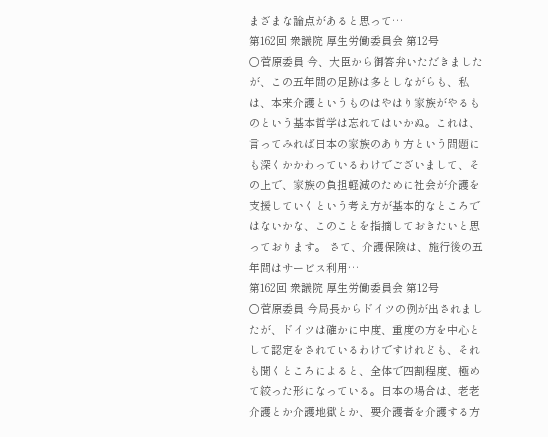まざまな論点があると思って…
第162回 衆議院 厚生労働委員会 第12号
○菅原委員 今、大臣から御答弁いただきましたが、この五年間の足跡は多としながらも、私は、本来介護というものはやはり家族がやるものという基本哲学は忘れてはいかぬ。これは、言ってみれば日本の家族のあり方という問題にも深くかかわっているわけでございまして、その上で、家族の負担軽減のために社会が介護を支援していくという考え方が基本的なところではないかな、このことを指摘しておきたいと思っております。 さて、介護保険は、施行後の五年間はサービス利用…
第162回 衆議院 厚生労働委員会 第12号
○菅原委員 今局長からドイツの例が出されましたが、ドイツは確かに中度、重度の方を中心として認定をされているわけですけれども、それも聞くところによると、全体で四割程度、極めて絞った形になっている。日本の場合は、老老介護とか介護地獄とか、要介護者を介護する方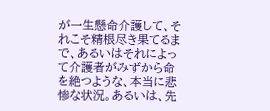が一生懸命介護して、それこそ精根尽き果てるまで、あるいはそれによって介護者がみずから命を絶つような、本当に悲惨な状況。あるいは、先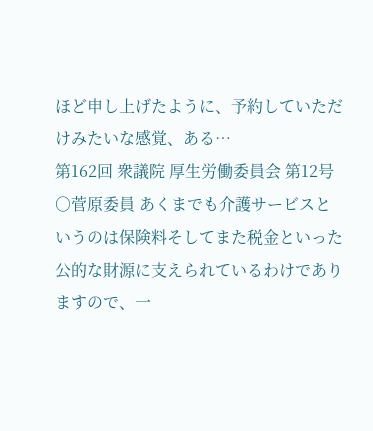ほど申し上げたように、予約していただけみたいな感覚、ある…
第162回 衆議院 厚生労働委員会 第12号
○菅原委員 あくまでも介護サービスというのは保険料そしてまた税金といった公的な財源に支えられているわけでありますので、一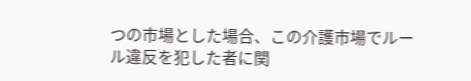つの市場とした場合、この介護市場でルール違反を犯した者に関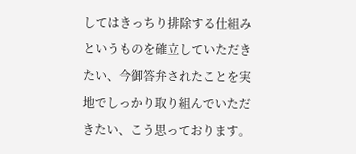してはきっちり排除する仕組みというものを確立していただきたい、今御答弁されたことを実地でしっかり取り組んでいただきたい、こう思っております。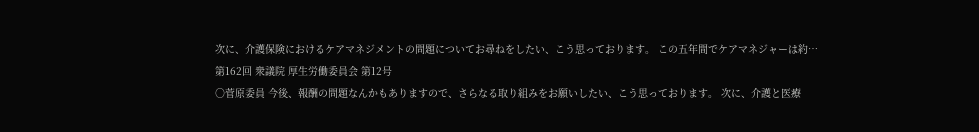次に、介護保険におけるケアマネジメントの問題についてお尋ねをしたい、こう思っております。 この五年間でケアマネジャーは約…
第162回 衆議院 厚生労働委員会 第12号
○菅原委員 今後、報酬の問題なんかもありますので、さらなる取り組みをお願いしたい、こう思っております。 次に、介護と医療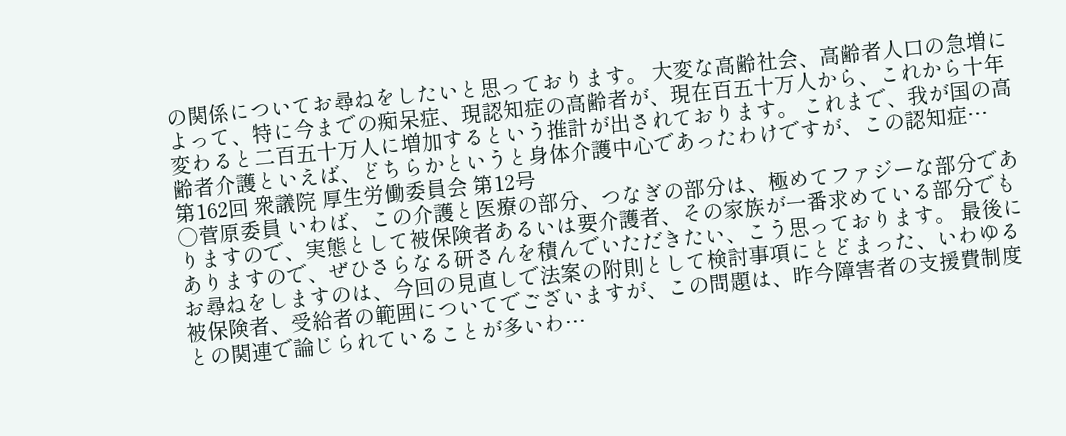の関係についてお尋ねをしたいと思っております。 大変な高齢社会、高齢者人口の急増によって、特に今までの痴呆症、現認知症の高齢者が、現在百五十万人から、これから十年変わると二百五十万人に増加するという推計が出されております。 これまで、我が国の高齢者介護といえば、どちらかというと身体介護中心であったわけですが、この認知症…
第162回 衆議院 厚生労働委員会 第12号
○菅原委員 いわば、この介護と医療の部分、つなぎの部分は、極めてファジーな部分でありますので、実態として被保険者あるいは要介護者、その家族が一番求めている部分でもありますので、ぜひさらなる研さんを積んでいただきたい、こう思っております。 最後にお尋ねをしますのは、今回の見直しで法案の附則として検討事項にとどまった、いわゆる被保険者、受給者の範囲についてでございますが、この問題は、昨今障害者の支援費制度との関連で論じられていることが多いわ…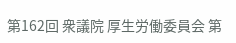第162回 衆議院 厚生労働委員会 第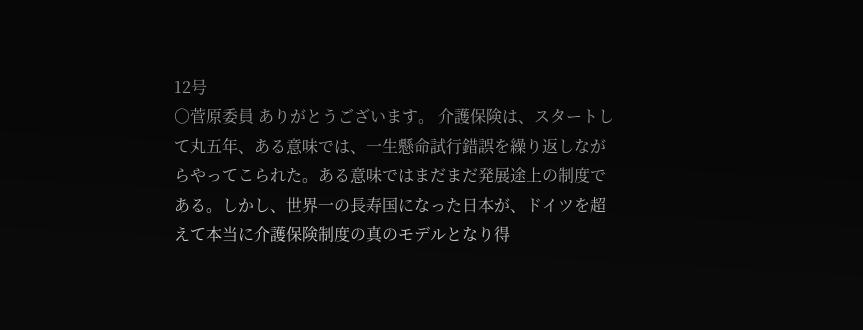12号
○菅原委員 ありがとうございます。 介護保険は、スタートして丸五年、ある意味では、一生懸命試行錯誤を繰り返しながらやってこられた。ある意味ではまだまだ発展途上の制度である。しかし、世界一の長寿国になった日本が、ドイツを超えて本当に介護保険制度の真のモデルとなり得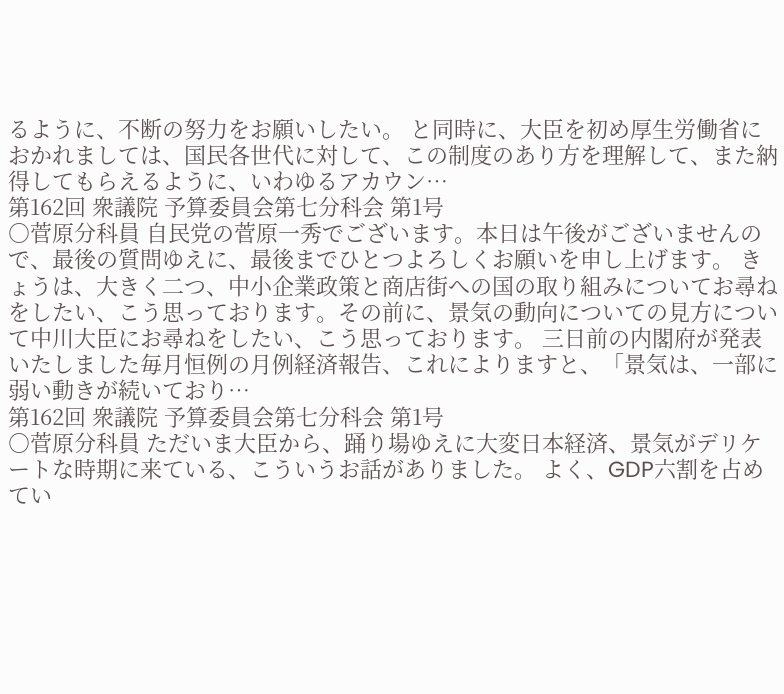るように、不断の努力をお願いしたい。 と同時に、大臣を初め厚生労働省におかれましては、国民各世代に対して、この制度のあり方を理解して、また納得してもらえるように、いわゆるアカウン…
第162回 衆議院 予算委員会第七分科会 第1号
○菅原分科員 自民党の菅原一秀でございます。本日は午後がございませんので、最後の質問ゆえに、最後までひとつよろしくお願いを申し上げます。 きょうは、大きく二つ、中小企業政策と商店街への国の取り組みについてお尋ねをしたい、こう思っております。その前に、景気の動向についての見方について中川大臣にお尋ねをしたい、こう思っております。 三日前の内閣府が発表いたしました毎月恒例の月例経済報告、これによりますと、「景気は、一部に弱い動きが続いており…
第162回 衆議院 予算委員会第七分科会 第1号
○菅原分科員 ただいま大臣から、踊り場ゆえに大変日本経済、景気がデリケートな時期に来ている、こういうお話がありました。 よく、GDP六割を占めてい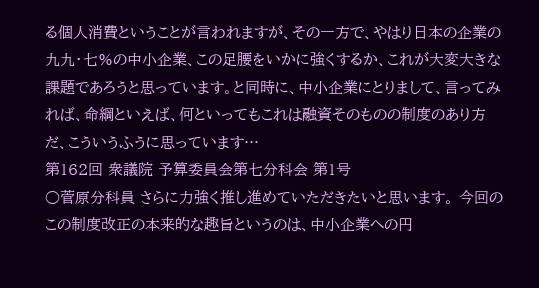る個人消費ということが言われますが、その一方で、やはり日本の企業の九九・七%の中小企業、この足腰をいかに強くするか、これが大変大きな課題であろうと思っています。と同時に、中小企業にとりまして、言ってみれば、命綱といえば、何といってもこれは融資そのものの制度のあり方だ、こういうふうに思っています…
第162回 衆議院 予算委員会第七分科会 第1号
○菅原分科員 さらに力強く推し進めていただきたいと思います。 今回のこの制度改正の本来的な趣旨というのは、中小企業への円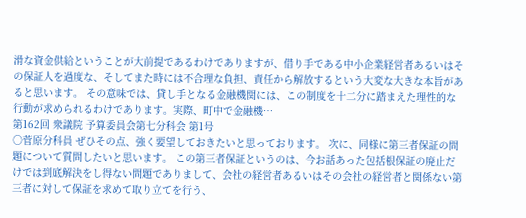滑な資金供給ということが大前提であるわけでありますが、借り手である中小企業経営者あるいはその保証人を過度な、そしてまた時には不合理な負担、責任から解放するという大変な大きな本旨があると思います。 その意味では、貸し手となる金融機関には、この制度を十二分に踏まえた理性的な行動が求められるわけであります。実際、町中で金融機…
第162回 衆議院 予算委員会第七分科会 第1号
○菅原分科員 ぜひその点、強く要望しておきたいと思っております。 次に、同様に第三者保証の問題について質問したいと思います。 この第三者保証というのは、今お話あった包括根保証の廃止だけでは到底解決をし得ない問題でありまして、会社の経営者あるいはその会社の経営者と関係ない第三者に対して保証を求めて取り立てを行う、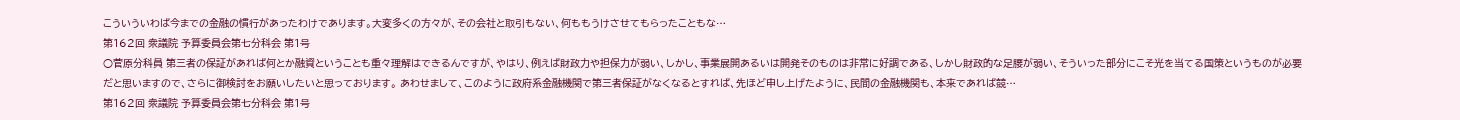こういういわば今までの金融の慣行があったわけであります。大変多くの方々が、その会社と取引もない、何ももうけさせてもらったこともな…
第162回 衆議院 予算委員会第七分科会 第1号
○菅原分科員 第三者の保証があれば何とか融資ということも重々理解はできるんですが、やはり、例えば財政力や担保力が弱い、しかし、事業展開あるいは開発そのものは非常に好調である、しかし財政的な足腰が弱い、そういった部分にこそ光を当てる国策というものが必要だと思いますので、さらに御検討をお願いしたいと思っております。 あわせまして、このように政府系金融機関で第三者保証がなくなるとすれば、先ほど申し上げたように、民間の金融機関も、本来であれば競…
第162回 衆議院 予算委員会第七分科会 第1号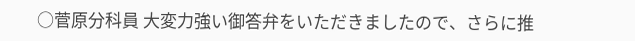○菅原分科員 大変力強い御答弁をいただきましたので、さらに推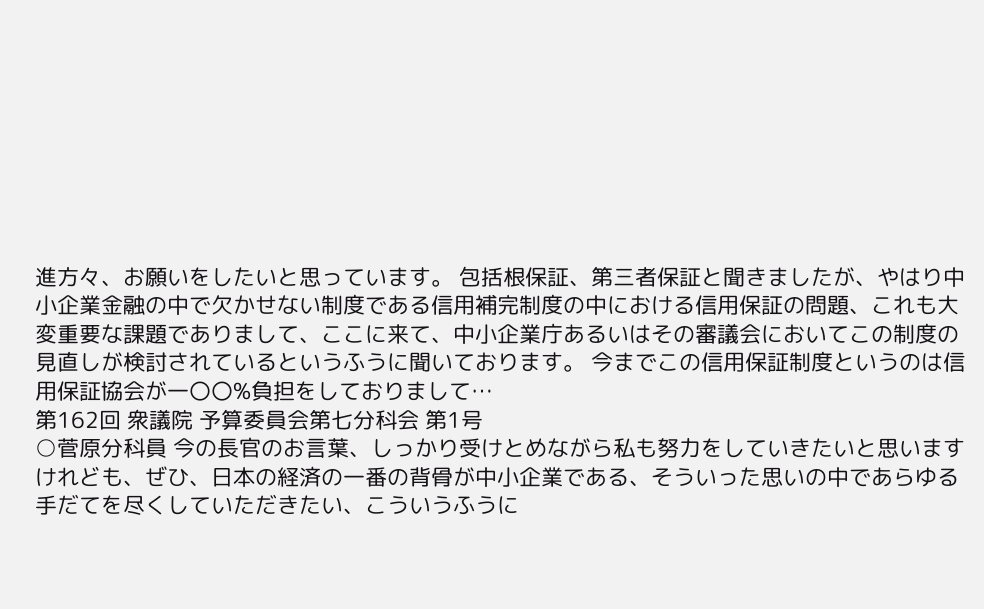進方々、お願いをしたいと思っています。 包括根保証、第三者保証と聞きましたが、やはり中小企業金融の中で欠かせない制度である信用補完制度の中における信用保証の問題、これも大変重要な課題でありまして、ここに来て、中小企業庁あるいはその審議会においてこの制度の見直しが検討されているというふうに聞いております。 今までこの信用保証制度というのは信用保証協会が一〇〇%負担をしておりまして…
第162回 衆議院 予算委員会第七分科会 第1号
○菅原分科員 今の長官のお言葉、しっかり受けとめながら私も努力をしていきたいと思いますけれども、ぜひ、日本の経済の一番の背骨が中小企業である、そういった思いの中であらゆる手だてを尽くしていただきたい、こういうふうに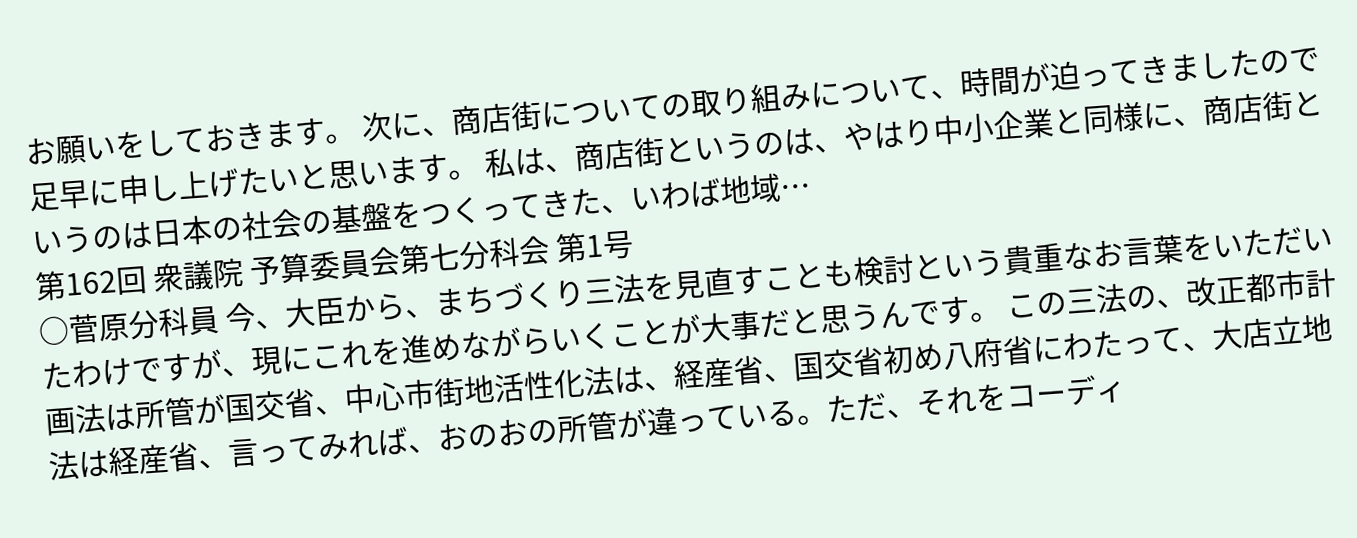お願いをしておきます。 次に、商店街についての取り組みについて、時間が迫ってきましたので足早に申し上げたいと思います。 私は、商店街というのは、やはり中小企業と同様に、商店街というのは日本の社会の基盤をつくってきた、いわば地域…
第162回 衆議院 予算委員会第七分科会 第1号
○菅原分科員 今、大臣から、まちづくり三法を見直すことも検討という貴重なお言葉をいただいたわけですが、現にこれを進めながらいくことが大事だと思うんです。 この三法の、改正都市計画法は所管が国交省、中心市街地活性化法は、経産省、国交省初め八府省にわたって、大店立地法は経産省、言ってみれば、おのおの所管が違っている。ただ、それをコーディ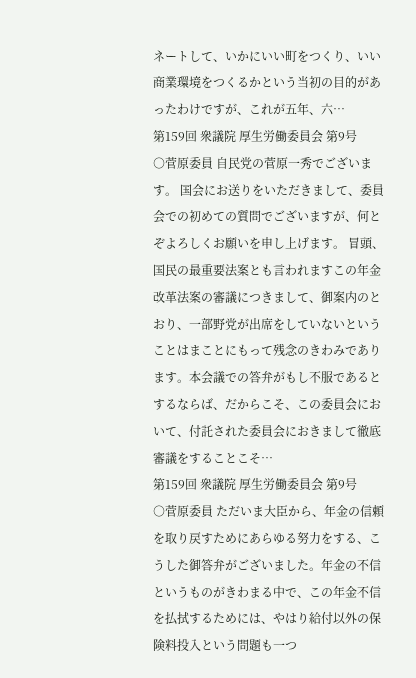ネートして、いかにいい町をつくり、いい商業環境をつくるかという当初の目的があったわけですが、これが五年、六…
第159回 衆議院 厚生労働委員会 第9号
○菅原委員 自民党の菅原一秀でございます。 国会にお送りをいただきまして、委員会での初めての質問でございますが、何とぞよろしくお願いを申し上げます。 冒頭、国民の最重要法案とも言われますこの年金改革法案の審議につきまして、御案内のとおり、一部野党が出席をしていないということはまことにもって残念のきわみであります。本会議での答弁がもし不服であるとするならば、だからこそ、この委員会において、付託された委員会におきまして徹底審議をすることこそ…
第159回 衆議院 厚生労働委員会 第9号
○菅原委員 ただいま大臣から、年金の信頼を取り戻すためにあらゆる努力をする、こうした御答弁がございました。年金の不信というものがきわまる中で、この年金不信を払拭するためには、やはり給付以外の保険料投入という問題も一つ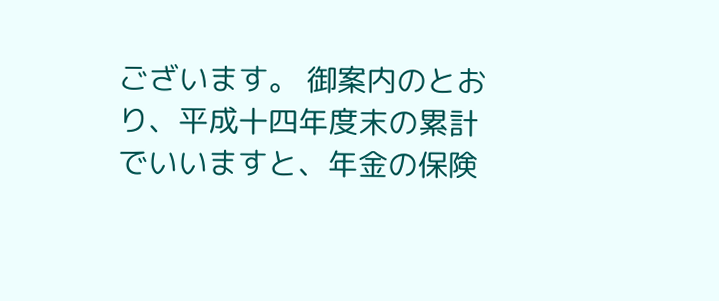ございます。 御案内のとおり、平成十四年度末の累計でいいますと、年金の保険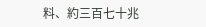料、約三百七十兆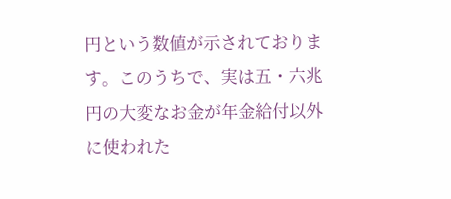円という数値が示されております。このうちで、実は五・六兆円の大変なお金が年金給付以外に使われた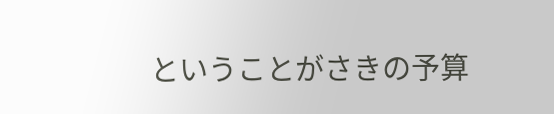ということがさきの予算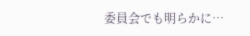委員会でも明らかに…